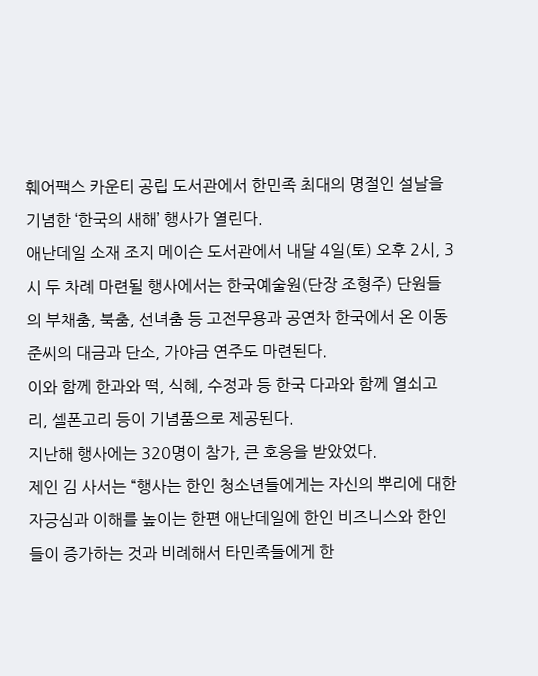훼어팩스 카운티 공립 도서관에서 한민족 최대의 명절인 설날을 기념한 ‘한국의 새해’ 행사가 열린다.
애난데일 소재 조지 메이슨 도서관에서 내달 4일(토) 오후 2시, 3시 두 차례 마련될 행사에서는 한국예술원(단장 조형주) 단원들의 부채춤, 북춤, 선녀춤 등 고전무용과 공연차 한국에서 온 이동준씨의 대금과 단소, 가야금 연주도 마련된다.
이와 함께 한과와 떡, 식혜, 수정과 등 한국 다과와 함께 열쇠고리, 셀폰고리 등이 기념품으로 제공된다.
지난해 행사에는 320명이 참가, 큰 호응을 받았었다.
제인 김 사서는 “행사는 한인 청소년들에게는 자신의 뿌리에 대한 자긍심과 이해를 높이는 한편 애난데일에 한인 비즈니스와 한인들이 증가하는 것과 비례해서 타민족들에게 한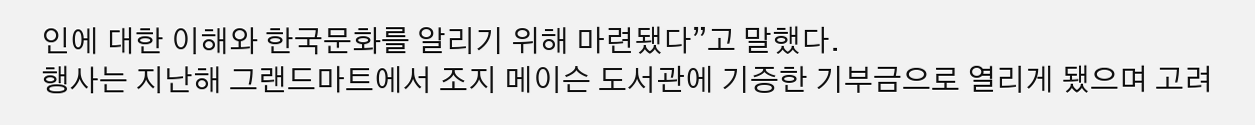인에 대한 이해와 한국문화를 알리기 위해 마련됐다”고 말했다.
행사는 지난해 그랜드마트에서 조지 메이슨 도서관에 기증한 기부금으로 열리게 됐으며 고려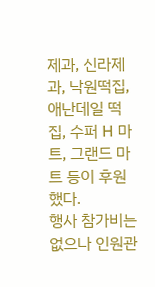제과, 신라제과, 낙원떡집, 애난데일 떡집, 수퍼 H 마트, 그랜드 마트 등이 후원했다.
행사 참가비는 없으나 인원관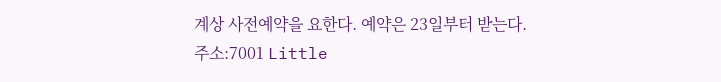계상 사전예약을 요한다. 예약은 23일부터 받는다.
주소:7001 Little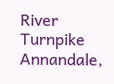River Turnpike Annandale,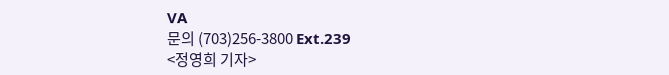VA
문의 (703)256-3800 Ext.239
<정영희 기자>